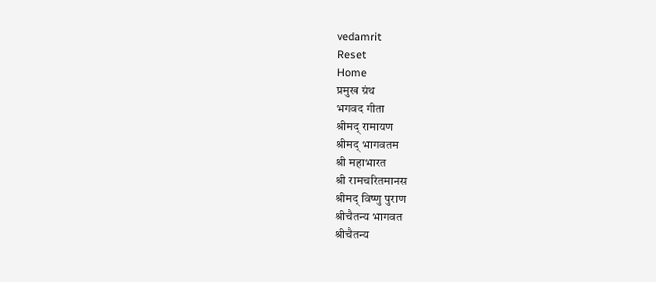vedamrit
Reset
Home
प्रमुख ग्रंथ
भगवद गीता
श्रीमद् रामायण
श्रीमद् भागवतम
श्री महाभारत
श्री रामचरितमानस
श्रीमद् विष्णु पुराण
श्रीचैतन्य भागवत
श्रीचैतन्य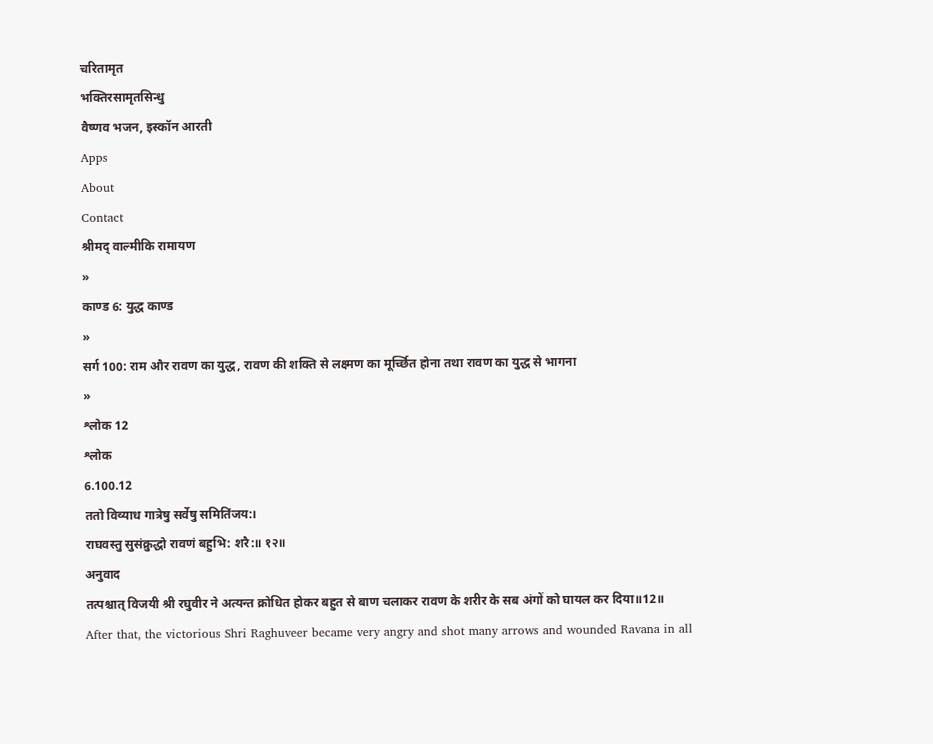चरितामृत
भक्तिरसामृतसिन्धु
वैष्णव भजन, इस्कॉन आरती
Apps
About
Contact
श्रीमद् वाल्मीकि रामायण
»
काण्ड 6: युद्ध काण्ड
»
सर्ग 100: राम और रावण का युद्ध, रावण की शक्ति से लक्ष्मण का मूर्च्छित होना तथा रावण का युद्ध से भागना
»
श्लोक 12
श्लोक
6.100.12
ततो विव्याध गात्रेषु सर्वेषु समितिंजय:।
राघवस्तु सुसंक्रुद्धो रावणं बहुभि: शरै:॥ १२॥
अनुवाद
तत्पश्चात् विजयी श्री रघुवीर ने अत्यन्त क्रोधित होकर बहुत से बाण चलाकर रावण के शरीर के सब अंगों को घायल कर दिया॥12॥
After that, the victorious Shri Raghuveer became very angry and shot many arrows and wounded Ravana in all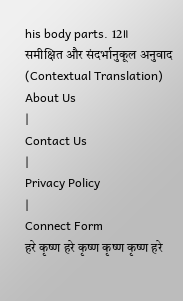his body parts. 12॥
समीक्षित और संदर्भानुकूल अनुवाद (Contextual Translation)
About Us
|
Contact Us
|
Privacy Policy
|
Connect Form
हरे कृष्ण हरे कृष्ण कृष्ण कृष्ण हरे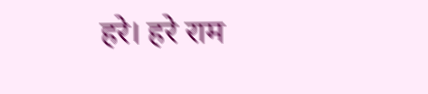हरे। हरे राम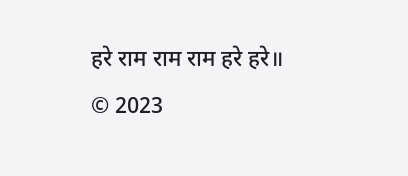हरे राम राम राम हरे हरे॥
© 2023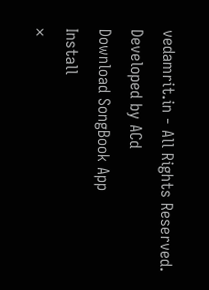vedamrit.in - All Rights Reserved. Developed by ACd
Download SongBook App
Install
×